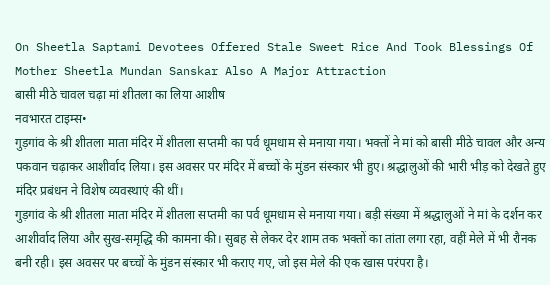On Sheetla Saptami Devotees Offered Stale Sweet Rice And Took Blessings Of Mother Sheetla Mundan Sanskar Also A Major Attraction
बासी मीठे चावल चढ़ा मां शीतला का लिया आशीष
नवभारत टाइम्स•
गुड़गांव के श्री शीतला माता मंदिर में शीतला सप्तमी का पर्व धूमधाम से मनाया गया। भक्तों ने मां को बासी मीठे चावल और अन्य पकवान चढ़ाकर आशीर्वाद लिया। इस अवसर पर मंदिर में बच्चों के मुंडन संस्कार भी हुए। श्रद्धालुओं की भारी भीड़ को देखते हुए मंदिर प्रबंधन ने विशेष व्यवस्थाएं की थीं।
गुड़गांव के श्री शीतला माता मंदिर में शीतला सप्तमी का पर्व धूमधाम से मनाया गया। बड़ी संख्या में श्रद्धालुओं ने मां के दर्शन कर आशीर्वाद लिया और सुख-समृद्धि की कामना की। सुबह से लेकर देर शाम तक भक्तों का तांता लगा रहा, वहीं मेले में भी रौनक बनी रही। इस अवसर पर बच्चों के मुंडन संस्कार भी कराए गए, जो इस मेले की एक खास परंपरा है।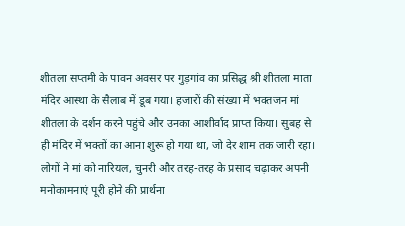शीतला सप्तमी के पावन अवसर पर गुड़गांव का प्रसिद्ध श्री शीतला माता मंदिर आस्था के सैलाब में डूब गया। हजारों की संख्या में भक्तजन मां शीतला के दर्शन करने पहुंचे और उनका आशीर्वाद प्राप्त किया। सुबह से ही मंदिर में भक्तों का आना शुरू हो गया था, जो देर शाम तक जारी रहा। लोगों ने मां को नारियल, चुनरी और तरह-तरह के प्रसाद चढ़ाकर अपनी मनोकामनाएं पूरी होने की प्रार्थना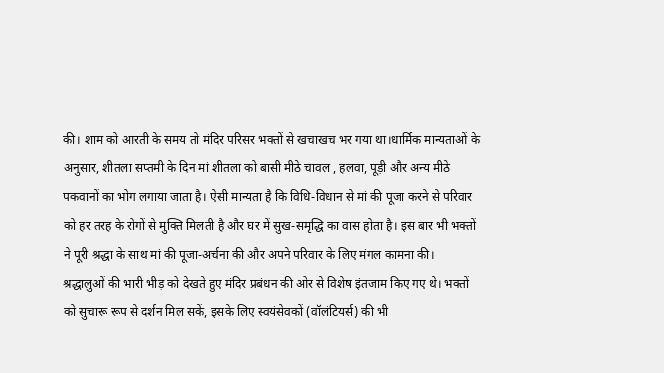की। शाम को आरती के समय तो मंदिर परिसर भक्तों से खचाखच भर गया था।धार्मिक मान्यताओं के अनुसार, शीतला सप्तमी के दिन मां शीतला को बासी मीठे चावल , हलवा, पूड़ी और अन्य मीठे पकवानों का भोग लगाया जाता है। ऐसी मान्यता है कि विधि-विधान से मां की पूजा करने से परिवार को हर तरह के रोगों से मुक्ति मिलती है और घर में सुख-समृद्धि का वास होता है। इस बार भी भक्तों ने पूरी श्रद्धा के साथ मां की पूजा-अर्चना की और अपने परिवार के लिए मंगल कामना की।
श्रद्धालुओं की भारी भीड़ को देखते हुए मंदिर प्रबंधन की ओर से विशेष इंतजाम किए गए थे। भक्तों को सुचारू रूप से दर्शन मिल सकें, इसके लिए स्वयंसेवकों (वॉलंटियर्स) की भी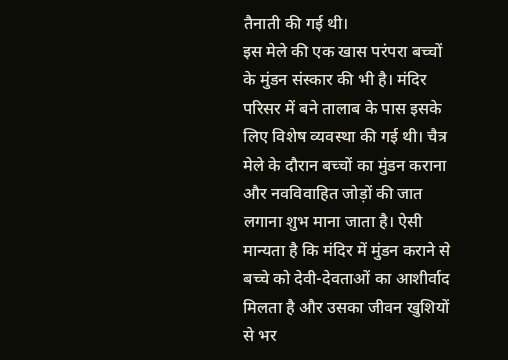तैनाती की गई थी।
इस मेले की एक खास परंपरा बच्चों के मुंडन संस्कार की भी है। मंदिर परिसर में बने तालाब के पास इसके लिए विशेष व्यवस्था की गई थी। चैत्र मेले के दौरान बच्चों का मुंडन कराना और नवविवाहित जोड़ों की जात लगाना शुभ माना जाता है। ऐसी मान्यता है कि मंदिर में मुंडन कराने से बच्चे को देवी-देवताओं का आशीर्वाद मिलता है और उसका जीवन खुशियों से भर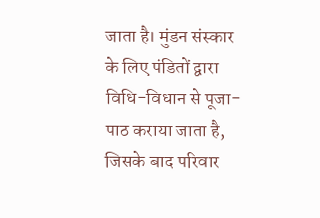जाता है। मुंडन संस्कार के लिए पंडितों द्वारा विधि-विधान से पूजा-पाठ कराया जाता है, जिसके बाद परिवार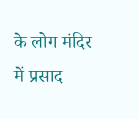के लोग मंदिर में प्रसाद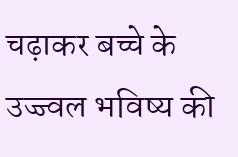चढ़ाकर बच्चे के उज्ज्वल भविष्य की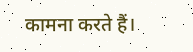कामना करते हैं।